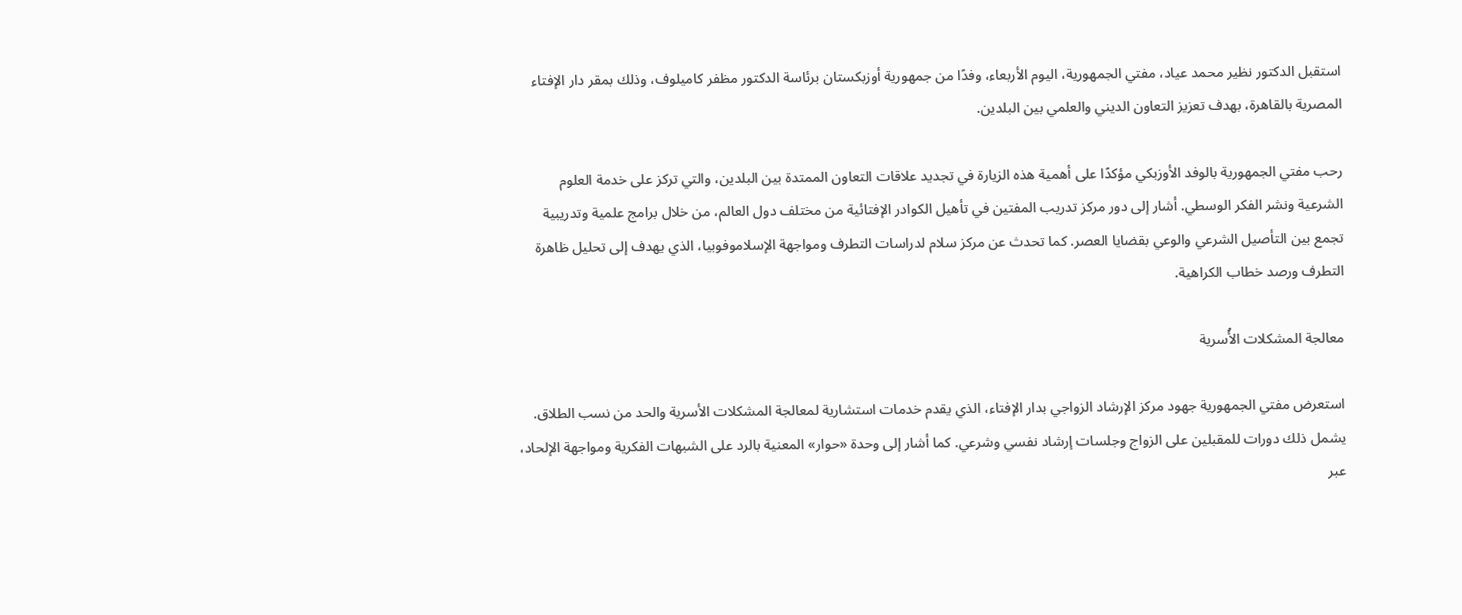استقبل الدكتور نظير محمد عياد، مفتي الجمهورية، اليوم الأربعاء، وفدًا من جمهورية أوزبكستان برئاسة الدكتور مظفر كاميلوف، وذلك بمقر دار الإفتاء المصرية بالقاهرة، بهدف تعزيز التعاون الديني والعلمي بين البلدين.

رحب مفتي الجمهورية بالوفد الأوزبكي مؤكدًا على أهمية هذه الزيارة في تجديد علاقات التعاون الممتدة بين البلدين، والتي تركز على خدمة العلوم الشرعية ونشر الفكر الوسطي. أشار إلى دور مركز تدريب المفتين في تأهيل الكوادر الإفتائية من مختلف دول العالم، من خلال برامج علمية وتدريبية تجمع بين التأصيل الشرعي والوعي بقضايا العصر. كما تحدث عن مركز سلام لدراسات التطرف ومواجهة الإسلاموفوبيا، الذي يهدف إلى تحليل ظاهرة التطرف ورصد خطاب الكراهية.

معالجة المشكلات الأُسرية

استعرض مفتي الجمهورية جهود مركز الإرشاد الزواجي بدار الإفتاء، الذي يقدم خدمات استشارية لمعالجة المشكلات الأسرية والحد من نسب الطلاق. يشمل ذلك دورات للمقبلين على الزواج وجلسات إرشاد نفسي وشرعي. كما أشار إلى وحدة «حوار» المعنية بالرد على الشبهات الفكرية ومواجهة الإلحاد، عبر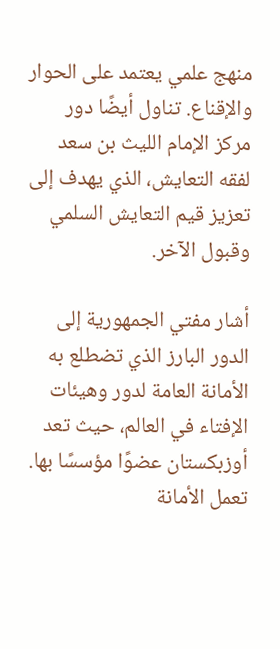منهج علمي يعتمد على الحوار والإقناع. تناول أيضًا دور مركز الإمام الليث بن سعد لفقه التعايش، الذي يهدف إلى تعزيز قيم التعايش السلمي وقبول الآخر.

أشار مفتي الجمهورية إلى الدور البارز الذي تضطلع به الأمانة العامة لدور وهيئات الإفتاء في العالم، حيث تعد أوزبكستان عضوًا مؤسسًا بها. تعمل الأمانة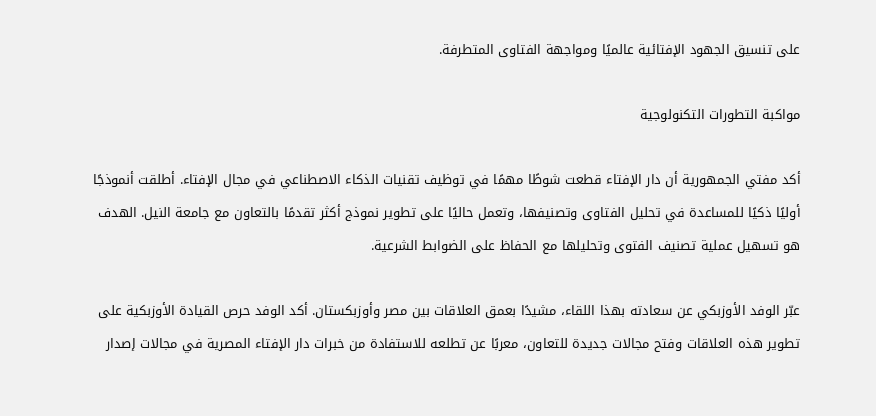على تنسيق الجهود الإفتائية عالميًا ومواجهة الفتاوى المتطرفة.

مواكبة التطورات التكنولوجية

أكد مفتي الجمهورية أن دار الإفتاء قطعت شوطًا مهمًا في توظيف تقنيات الذكاء الاصطناعي في مجال الإفتاء. أطلقت أنموذجًا أوليًا ذكيًا للمساعدة في تحليل الفتاوى وتصنيفها، وتعمل حاليًا على تطوير نموذج أكثر تقدمًا بالتعاون مع جامعة النيل. الهدف هو تسهيل عملية تصنيف الفتوى وتحليلها مع الحفاظ على الضوابط الشرعية.

عبّر الوفد الأوزبكي عن سعادته بهذا اللقاء، مشيدًا بعمق العلاقات بين مصر وأوزبكستان. أكد الوفد حرص القيادة الأوزبكية على تطوير هذه العلاقات وفتح مجالات جديدة للتعاون، معربًا عن تطلعه للاستفادة من خبرات دار الإفتاء المصرية في مجالات إصدار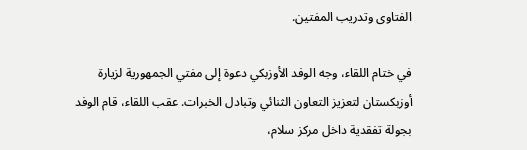الفتاوى وتدريب المفتين.

في ختام اللقاء، وجه الوفد الأوزبكي دعوة إلى مفتي الجمهورية لزيارة أوزبكستان لتعزيز التعاون الثنائي وتبادل الخبرات. عقب اللقاء، قام الوفد بجولة تفقدية داخل مركز سلام،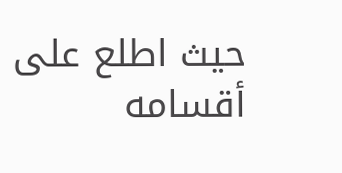حيث اطلع على أقسامه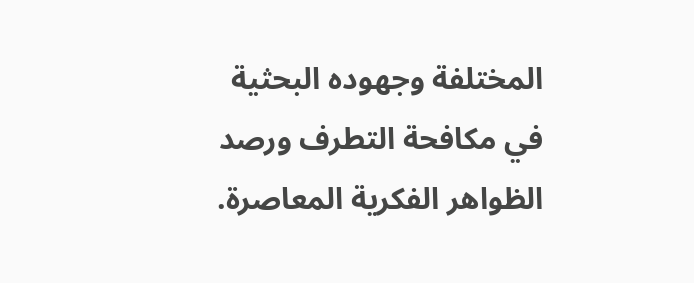المختلفة وجهوده البحثية في مكافحة التطرف ورصد الظواهر الفكرية المعاصرة.